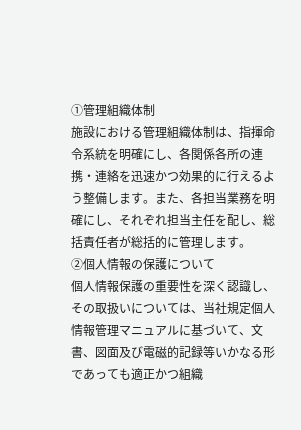①管理組織体制
施設における管理組織体制は、指揮命令系統を明確にし、各関係各所の連携・連絡を迅速かつ効果的に行えるよう整備します。また、各担当業務を明確にし、それぞれ担当主任を配し、総括責任者が総括的に管理します。
②個人情報の保護について
個人情報保護の重要性を深く認識し、その取扱いについては、当社規定個人情報管理マニュアルに基づいて、文書、図面及び電磁的記録等いかなる形であっても適正かつ組織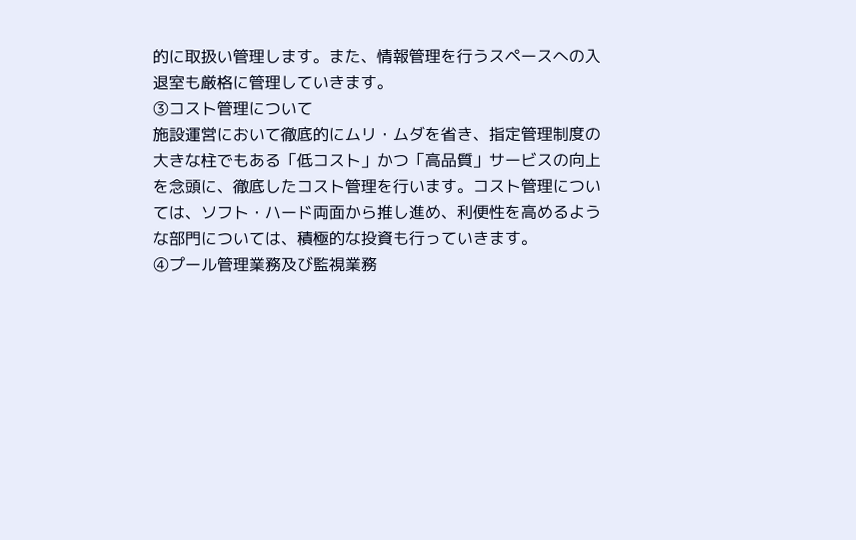的に取扱い管理します。また、情報管理を行うスペースへの入退室も厳格に管理していきます。
③コスト管理について
施設運営において徹底的にムリ・ムダを省き、指定管理制度の大きな柱でもある「低コスト」かつ「高品質」サービスの向上を念頭に、徹底したコスト管理を行います。コスト管理については、ソフト・ハード両面から推し進め、利便性を高めるような部門については、積極的な投資も行っていきます。
④プール管理業務及び監視業務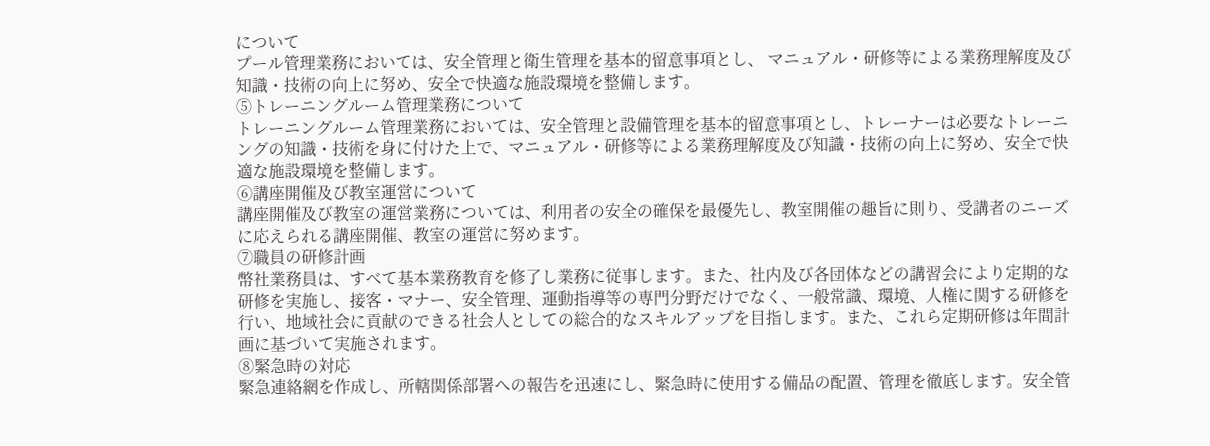について
プール管理業務においては、安全管理と衛生管理を基本的留意事項とし、 マニュアル・研修等による業務理解度及び知識・技術の向上に努め、安全で快適な施設環境を整備します。
⑤トレーニングルーム管理業務について
トレーニングルーム管理業務においては、安全管理と設備管理を基本的留意事項とし、トレーナーは必要なトレーニングの知識・技術を身に付けた上で、マニュアル・研修等による業務理解度及び知識・技術の向上に努め、安全で快適な施設環境を整備します。
⑥講座開催及び教室運営について
講座開催及び教室の運営業務については、利用者の安全の確保を最優先し、教室開催の趣旨に則り、受講者のニーズに応えられる講座開催、教室の運営に努めます。
⑦職員の研修計画
幣社業務員は、すべて基本業務教育を修了し業務に従事します。また、社内及び各団体などの講習会により定期的な研修を実施し、接客・マナー、安全管理、運動指導等の専門分野だけでなく、一般常識、環境、人権に関する研修を行い、地域社会に貢献のできる社会人としての総合的なスキルアップを目指します。また、これら定期研修は年間計画に基づいて実施されます。
⑧緊急時の対応
緊急連絡網を作成し、所轄関係部署への報告を迅速にし、緊急時に使用する備品の配置、管理を徹底します。安全管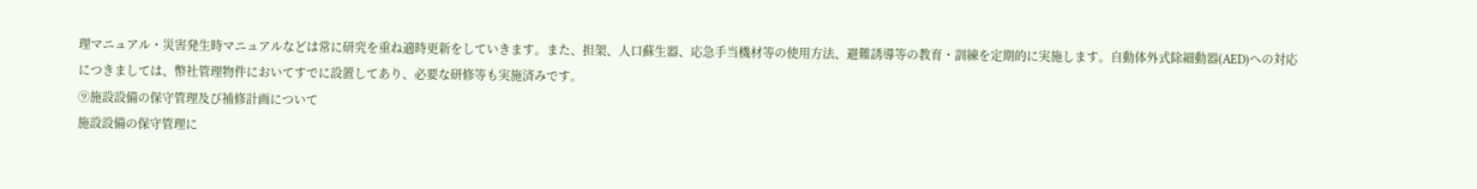理マニュアル・災害発生時マニュアルなどは常に研究を重ね適時更新をしていきます。また、担架、人口蘇生器、応急手当機材等の使用方法、避難誘導等の教育・訓練を定期的に実施します。自動体外式除細動器(AED)への対応につきましては、幣社管理物件においてすでに設置してあり、必要な研修等も実施済みです。
⑨施設設備の保守管理及び補修計画について
施設設備の保守管理に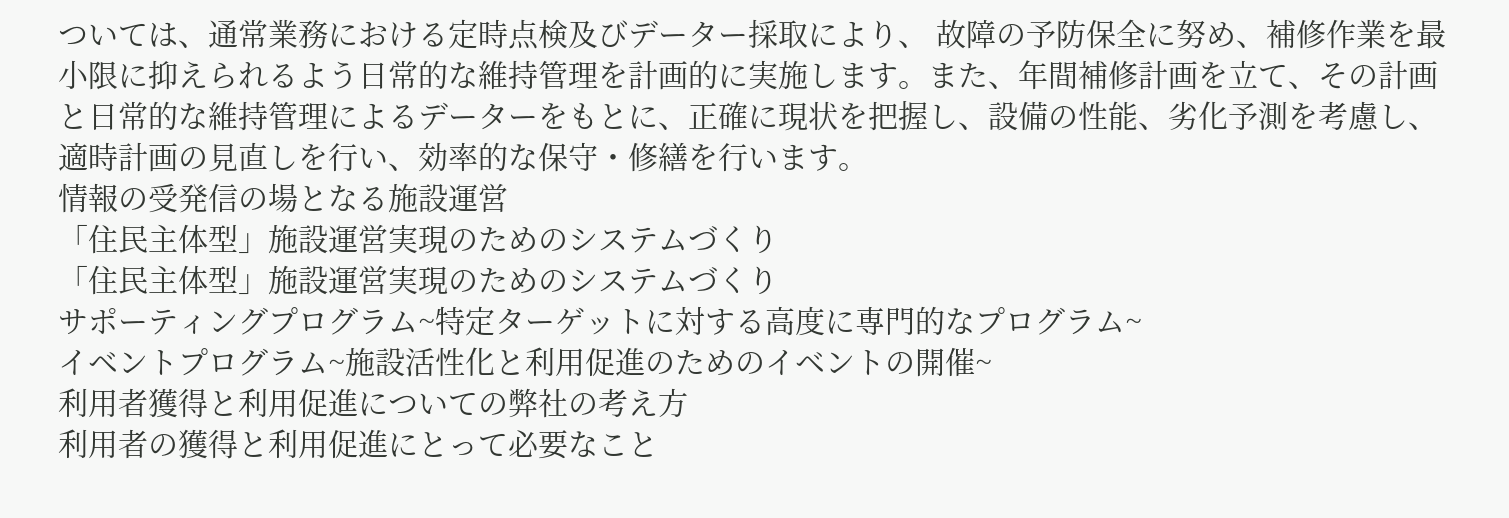ついては、通常業務における定時点検及びデーター採取により、 故障の予防保全に努め、補修作業を最小限に抑えられるよう日常的な維持管理を計画的に実施します。また、年間補修計画を立て、その計画と日常的な維持管理によるデーターをもとに、正確に現状を把握し、設備の性能、劣化予測を考慮し、適時計画の見直しを行い、効率的な保守・修繕を行います。
情報の受発信の場となる施設運営
「住民主体型」施設運営実現のためのシステムづくり
「住民主体型」施設運営実現のためのシステムづくり
サポーティングプログラム~特定ターゲットに対する高度に専門的なプログラム~
イベントプログラム~施設活性化と利用促進のためのイベントの開催~
利用者獲得と利用促進についての弊社の考え方
利用者の獲得と利用促進にとって必要なこと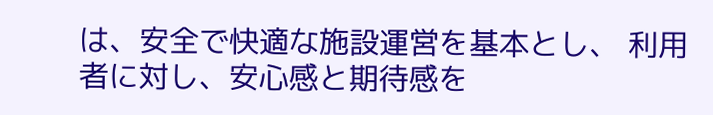は、安全で快適な施設運営を基本とし、 利用者に対し、安心感と期待感を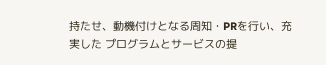持たせ、動機付けとなる周知・PRを行い、充実した プログラムとサービスの提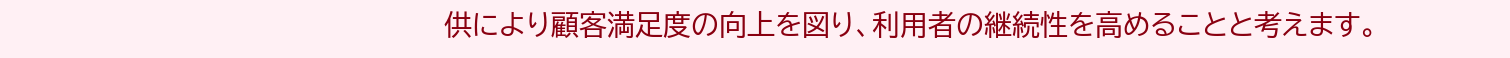供により顧客満足度の向上を図り、利用者の継続性を高めることと考えます。